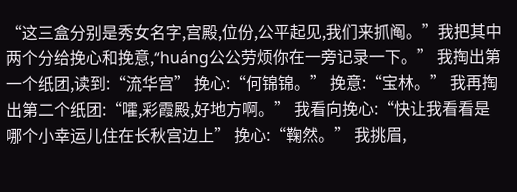“这三盒分别是秀女名字,宫殿,位份,公平起见,我们来抓阄。”我把其中两个分给挽心和挽意,“huáng公公劳烦你在一旁记录一下。” 我掏出第一个纸团,读到:“流华宫” 挽心:“何锦锦。” 挽意:“宝林。” 我再掏出第二个纸团:“嚯,彩霞殿,好地方啊。” 我看向挽心:“快让我看看是哪个小幸运儿住在长秋宫边上” 挽心:“鞠然。” 我挑眉,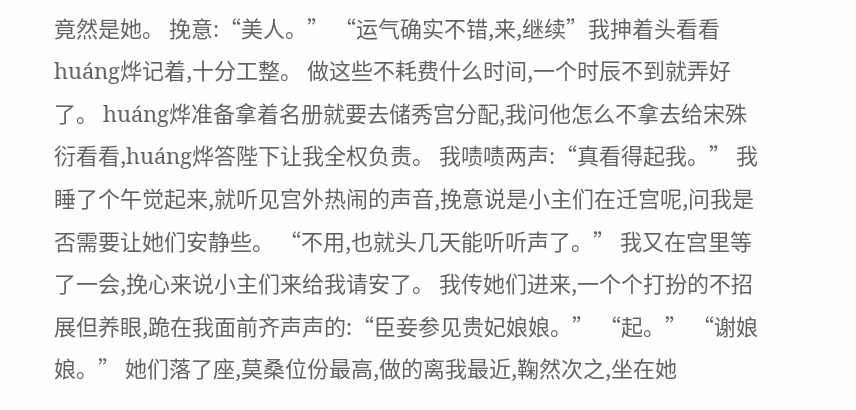竟然是她。 挽意:“美人。” “运气确实不错,来,继续”我抻着头看看huáng烨记着,十分工整。 做这些不耗费什么时间,一个时辰不到就弄好了。 huáng烨准备拿着名册就要去储秀宫分配,我问他怎么不拿去给宋殊衍看看,huáng烨答陛下让我全权负责。 我啧啧两声:“真看得起我。” 我睡了个午觉起来,就听见宫外热闹的声音,挽意说是小主们在迁宫呢,问我是否需要让她们安静些。 “不用,也就头几天能听听声了。” 我又在宫里等了一会,挽心来说小主们来给我请安了。 我传她们进来,一个个打扮的不招展但养眼,跪在我面前齐声声的:“臣妾参见贵妃娘娘。” “起。” “谢娘娘。” 她们落了座,莫桑位份最高,做的离我最近,鞠然次之,坐在她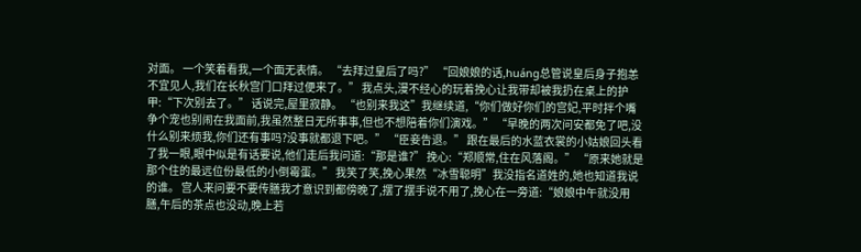对面。 一个笑着看我,一个面无表情。 “去拜过皇后了吗?” “回娘娘的话,huáng总管说皇后身子抱恙不宜见人,我们在长秋宫门口拜过便来了。” 我点头,漫不经心的玩着挽心让我带却被我扔在桌上的护甲:“下次别去了。” 话说完,屋里寂静。 “也别来我这”我继续道,“你们做好你们的宫妃,平时拌个嘴争个宠也别闹在我面前,我虽然整日无所事事,但也不想陪着你们演戏。” “早晚的两次问安都免了吧,没什么别来烦我,你们还有事吗?没事就都退下吧。” “臣妾告退。” 跟在最后的水蓝衣裳的小姑娘回头看了我一眼,眼中似是有话要说,他们走后我问道:“那是谁?” 挽心:“郑顺常,住在风落阁。” “原来她就是那个住的最远位份最低的小倒霉蛋。” 我笑了笑,挽心果然“冰雪聪明”我没指名道姓的,她也知道我说的谁。 宫人来问要不要传膳我才意识到都傍晚了,摆了摆手说不用了,挽心在一旁道:“娘娘中午就没用膳,午后的茶点也没动,晚上若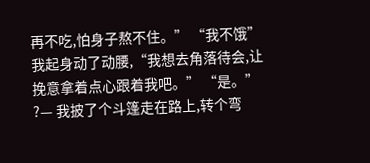再不吃,怕身子熬不住。” “我不饿”我起身动了动腰,“我想去角落待会,让挽意拿着点心跟着我吧。” “是。” ?— 我披了个斗篷走在路上,转个弯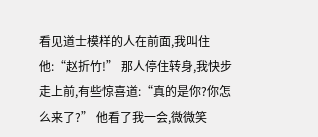看见道士模样的人在前面,我叫住他:“赵折竹!” 那人停住转身,我快步走上前,有些惊喜道:“真的是你?你怎么来了?” 他看了我一会,微微笑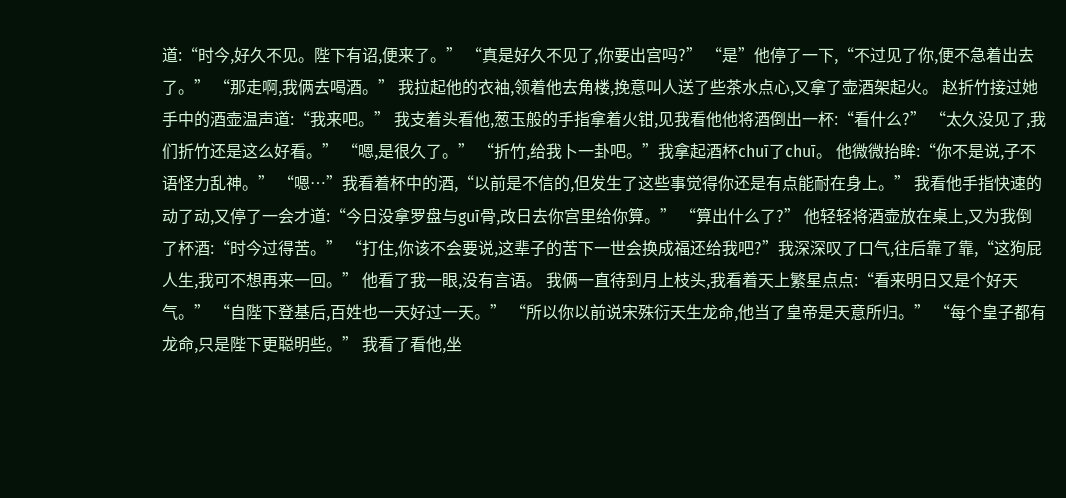道:“时今,好久不见。陛下有诏,便来了。” “真是好久不见了,你要出宫吗?” “是”他停了一下,“不过见了你,便不急着出去了。” “那走啊,我俩去喝酒。” 我拉起他的衣袖,领着他去角楼,挽意叫人送了些茶水点心,又拿了壶酒架起火。 赵折竹接过她手中的酒壶温声道:“我来吧。” 我支着头看他,葱玉般的手指拿着火钳,见我看他他将酒倒出一杯:“看什么?” “太久没见了,我们折竹还是这么好看。” “嗯,是很久了。” “折竹,给我卜一卦吧。”我拿起酒杯chuī了chuī。 他微微抬眸:“你不是说,子不语怪力乱神。” “嗯…”我看着杯中的酒,“以前是不信的,但发生了这些事觉得你还是有点能耐在身上。” 我看他手指快速的动了动,又停了一会才道:“今日没拿罗盘与guī骨,改日去你宫里给你算。” “算出什么了?” 他轻轻将酒壶放在桌上,又为我倒了杯酒:“时今过得苦。” “打住,你该不会要说,这辈子的苦下一世会换成福还给我吧?”我深深叹了口气,往后靠了靠,“这狗屁人生,我可不想再来一回。” 他看了我一眼,没有言语。 我俩一直待到月上枝头,我看着天上繁星点点:“看来明日又是个好天气。” “自陛下登基后,百姓也一天好过一天。” “所以你以前说宋殊衍天生龙命,他当了皇帝是天意所归。” “每个皇子都有龙命,只是陛下更聪明些。” 我看了看他,坐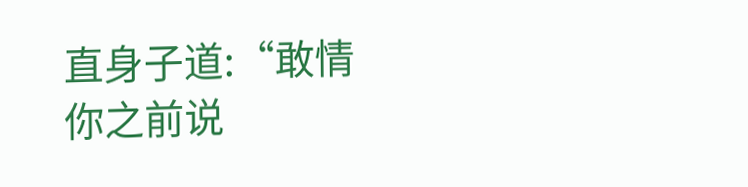直身子道:“敢情你之前说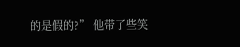的是假的?” 他带了些笑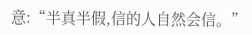意:“半真半假,信的人自然会信。”